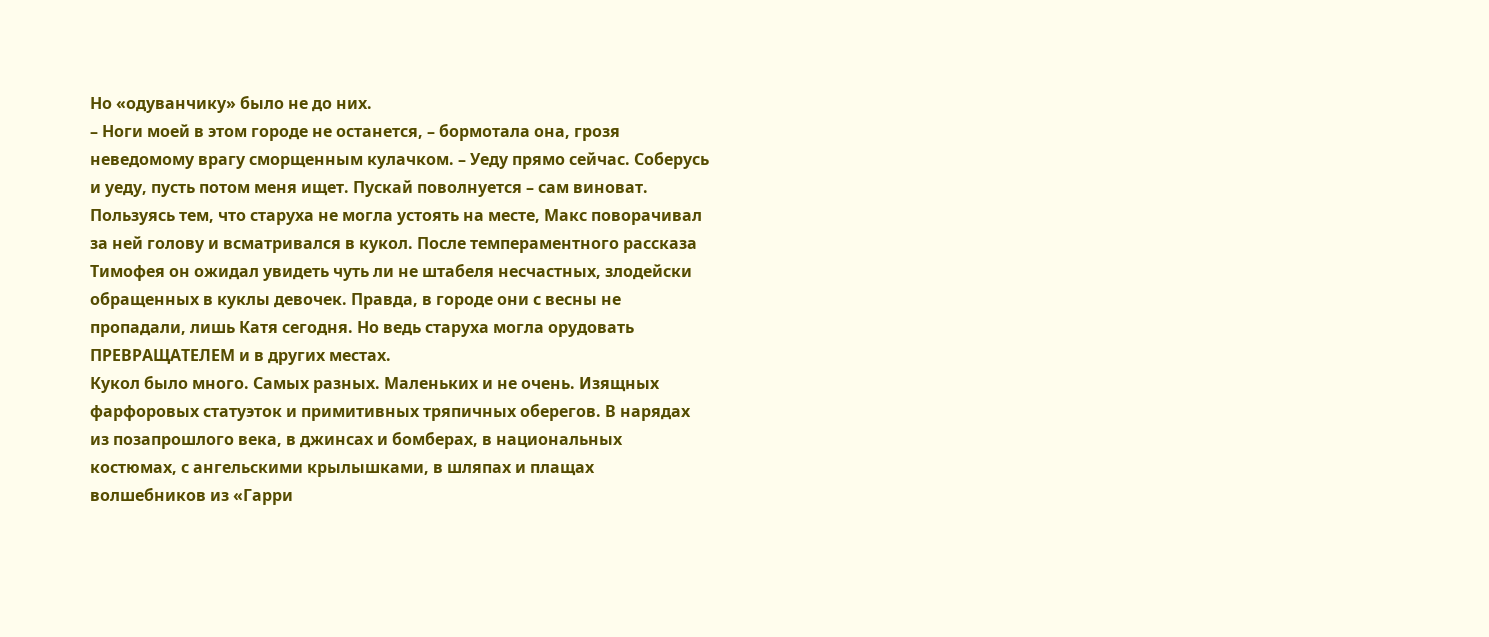Но «одуванчику» было не до них.
– Ноги моей в этом городе не останется, – бормотала она, грозя неведомому врагу сморщенным кулачком. – Уеду прямо сейчас. Соберусь и уеду, пусть потом меня ищет. Пускай поволнуется – сам виноват.
Пользуясь тем, что старуха не могла устоять на месте, Макс поворачивал за ней голову и всматривался в кукол. После темпераментного рассказа Тимофея он ожидал увидеть чуть ли не штабеля несчастных, злодейски обращенных в куклы девочек. Правда, в городе они с весны не пропадали, лишь Катя сегодня. Но ведь старуха могла орудовать ПРЕВРАЩАТЕЛЕМ и в других местах.
Кукол было много. Самых разных. Маленьких и не очень. Изящных фарфоровых статуэток и примитивных тряпичных оберегов. В нарядах из позапрошлого века, в джинсах и бомберах, в национальных костюмах, с ангельскими крылышками, в шляпах и плащах волшебников из «Гарри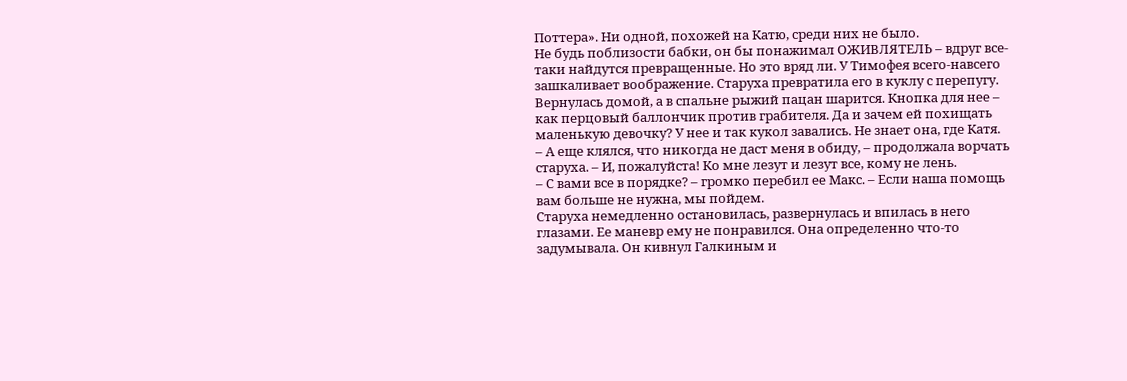Поттера». Ни одной, похожей на Катю, среди них не было.
Не будь поблизости бабки, он бы понажимал ОЖИВЛЯТЕЛЬ – вдруг все-таки найдутся превращенные. Но это вряд ли. У Тимофея всего-навсего зашкаливает воображение. Старуха превратила его в куклу с перепугу. Вернулась домой, а в спальне рыжий пацан шарится. Кнопка для нее – как перцовый баллончик против грабителя. Да и зачем ей похищать маленькую девочку? У нее и так кукол завались. Не знает она, где Катя.
– А еще клялся, что никогда не даст меня в обиду, – продолжала ворчать старуха. – И, пожалуйста! Ко мне лезут и лезут все, кому не лень.
– С вами все в порядке? – громко перебил ее Макс. – Если наша помощь вам больше не нужна, мы пойдем.
Старуха немедленно остановилась, развернулась и впилась в него глазами. Ее маневр ему не понравился. Она определенно что-то задумывала. Он кивнул Галкиным и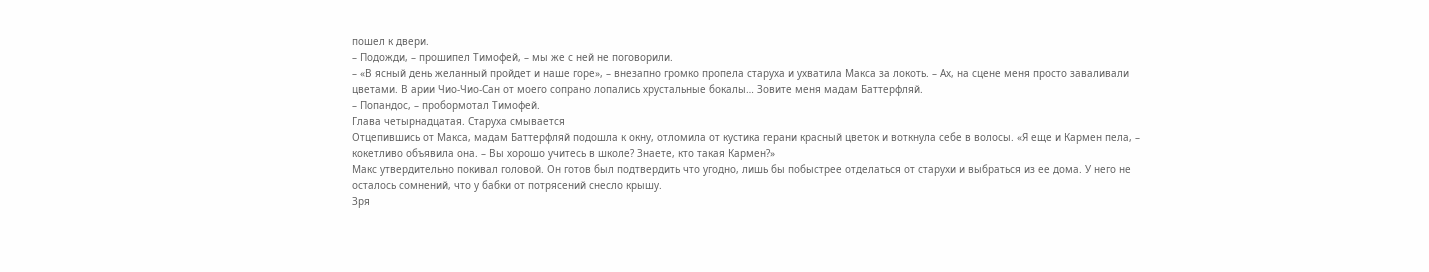пошел к двери.
– Подожди, – прошипел Тимофей, – мы же с ней не поговорили.
– «В ясный день желанный пройдет и наше горе», – внезапно громко пропела старуха и ухватила Макса за локоть. – Ах, на сцене меня просто заваливали цветами. В арии Чио-Чио-Сан от моего сопрано лопались хрустальные бокалы… Зовите меня мадам Баттерфляй.
– Попандос, – пробормотал Тимофей.
Глава четырнадцатая. Старуха смывается
Отцепившись от Макса, мадам Баттерфляй подошла к окну, отломила от кустика герани красный цветок и воткнула себе в волосы. «Я еще и Кармен пела, – кокетливо объявила она. – Вы хорошо учитесь в школе? Знаете, кто такая Кармен?»
Макс утвердительно покивал головой. Он готов был подтвердить что угодно, лишь бы побыстрее отделаться от старухи и выбраться из ее дома. У него не осталось сомнений, что у бабки от потрясений снесло крышу.
Зря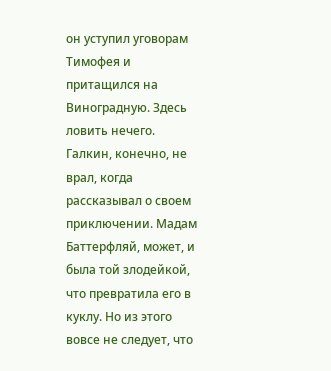он уступил уговорам Тимофея и притащился на Виноградную. Здесь ловить нечего. Галкин, конечно, не врал, когда рассказывал о своем приключении. Мадам Баттерфляй, может, и была той злодейкой, что превратила его в куклу. Но из этого вовсе не следует, что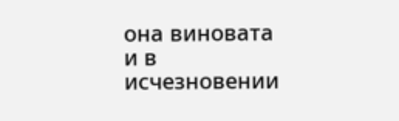она виновата и в исчезновении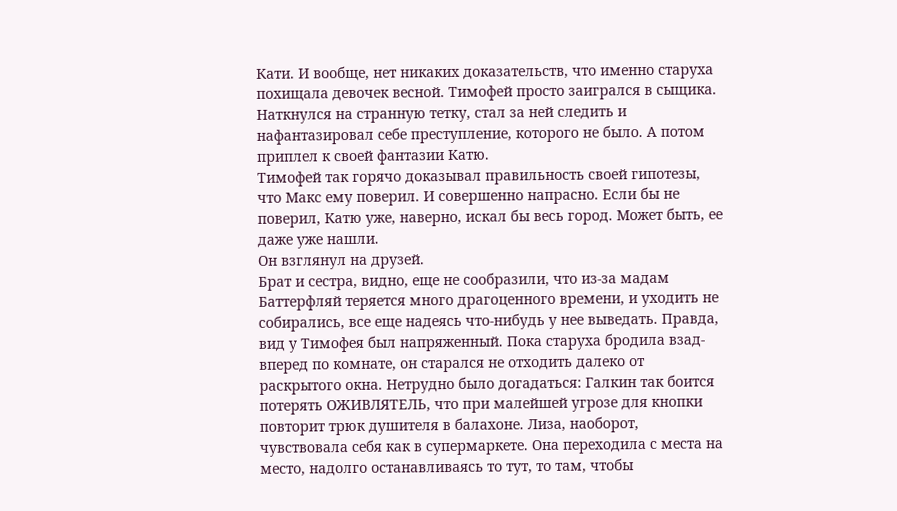Кати. И вообще, нет никаких доказательств, что именно старуха похищала девочек весной. Тимофей просто заигрался в сыщика. Наткнулся на странную тетку, стал за ней следить и нафантазировал себе преступление, которого не было. А потом приплел к своей фантазии Катю.
Тимофей так горячо доказывал правильность своей гипотезы, что Макс ему поверил. И совершенно напрасно. Если бы не поверил, Катю уже, наверно, искал бы весь город. Может быть, ее даже уже нашли.
Он взглянул на друзей.
Брат и сестра, видно, еще не сообразили, что из-за мадам Баттерфляй теряется много драгоценного времени, и уходить не собирались, все еще надеясь что-нибудь у нее выведать. Правда, вид у Тимофея был напряженный. Пока старуха бродила взад-вперед по комнате, он старался не отходить далеко от раскрытого окна. Нетрудно было догадаться: Галкин так боится потерять ОЖИВЛЯТЕЛЬ, что при малейшей угрозе для кнопки повторит трюк душителя в балахоне. Лиза, наоборот, чувствовала себя как в супермаркете. Она переходила с места на место, надолго останавливаясь то тут, то там, чтобы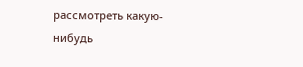рассмотреть какую-нибудь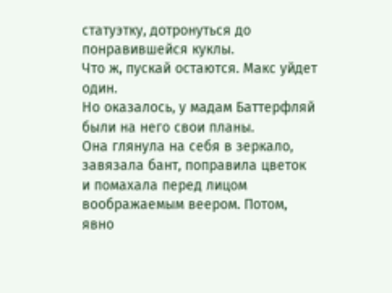статуэтку, дотронуться до понравившейся куклы.
Что ж, пускай остаются. Макс уйдет один.
Но оказалось, у мадам Баттерфляй были на него свои планы.
Она глянула на себя в зеркало, завязала бант, поправила цветок и помахала перед лицом воображаемым веером. Потом, явно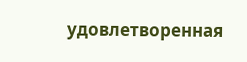удовлетворенная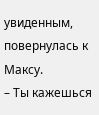увиденным, повернулась к Максу.
– Ты кажешься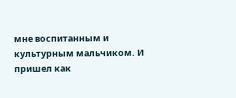мне воспитанным и культурным мальчиком. И пришел как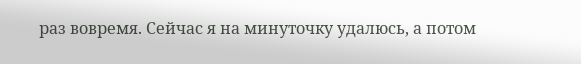раз вовремя. Сейчас я на минуточку удалюсь, а потом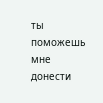ты поможешь мне донести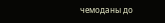чемоданы до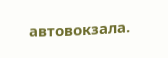автовокзала.